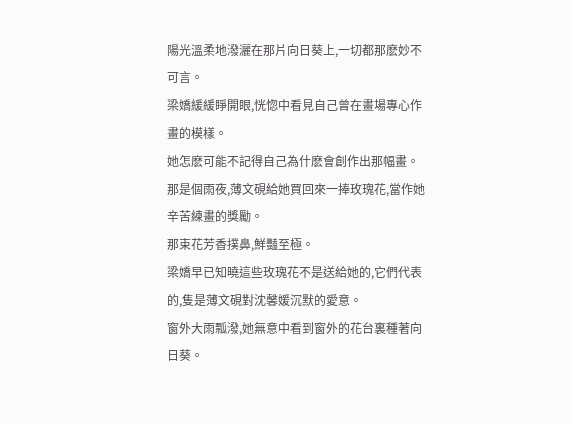陽光溫柔地潑灑在那片向日葵上,一切都那麽妙不可言。
梁嬌緩緩睜開眼,恍惚中看見自己曾在畫場專心作畫的模樣。
她怎麽可能不記得自己為什麽會創作出那幅畫。
那是個雨夜,薄文硯給她買回來一捧玫瑰花,當作她辛苦練畫的獎勵。
那束花芳香撲鼻,鮮豔至極。
梁嬌早已知曉這些玫瑰花不是送給她的,它們代表的,隻是薄文硯對沈馨媛沉默的愛意。
窗外大雨瓢潑,她無意中看到窗外的花台裏種著向日葵。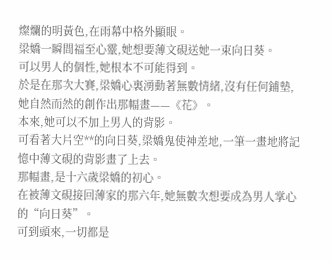燦爛的明黃色,在雨幕中格外顯眼。
梁嬌一瞬間福至心靈,她想要薄文硯送她一束向日葵。
可以男人的個性,她根本不可能得到。
於是在那次大賽,梁嬌心裏湧動著無數情緒,沒有任何鋪墊,她自然而然的創作出那幅畫——《花》。
本來,她可以不加上男人的背影。
可看著大片空**的向日葵,梁嬌鬼使神差地,一筆一畫地將記憶中薄文硯的背影畫了上去。
那幅畫,是十六歲梁嬌的初心。
在被薄文硯接回薄家的那六年,她無數次想要成為男人掌心的“向日葵”。
可到頭來,一切都是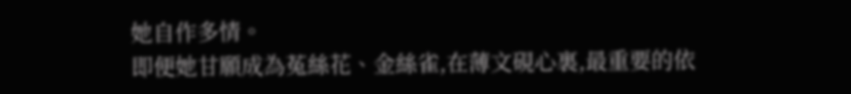她自作多情。
即便她甘願成為菟絲花、金絲雀,在薄文硯心裏,最重要的依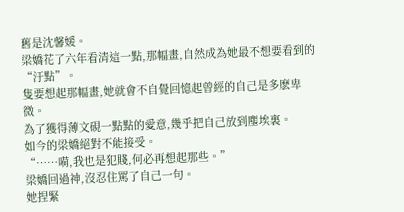舊是沈馨媛。
梁嬌花了六年看清這一點,那幅畫,自然成為她最不想要看到的“汙點”。
隻要想起那幅畫,她就會不自覺回憶起曾經的自己是多麽卑微。
為了獲得薄文硯一點點的愛意,幾乎把自己放到塵埃裏。
如今的梁嬌絕對不能接受。
“……嗬,我也是犯賤,何必再想起那些。”
梁嬌回過神,沒忍住罵了自己一句。
她捏緊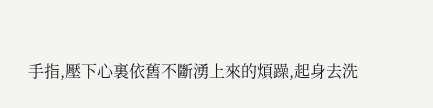手指,壓下心裏依舊不斷湧上來的煩躁,起身去洗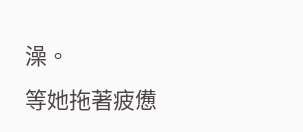澡。
等她拖著疲憊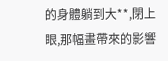的身體躺到大**,閉上眼,那幅畫帶來的影響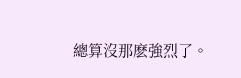總算沒那麽強烈了。